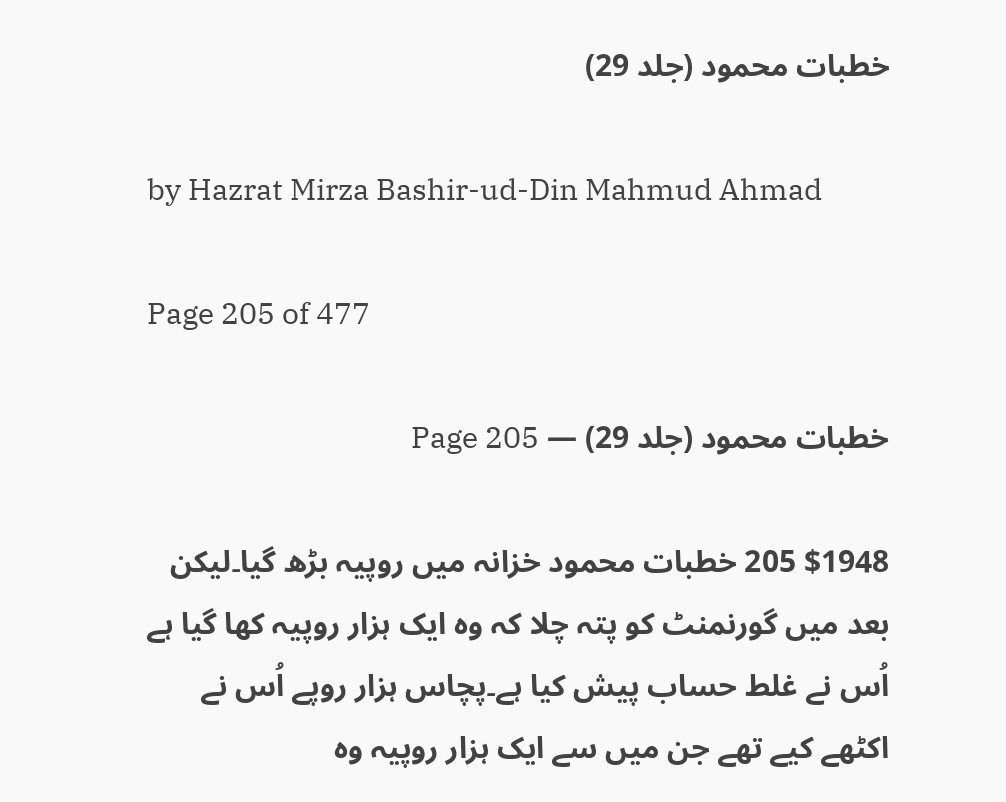خطبات محمود (جلد 29)

by Hazrat Mirza Bashir-ud-Din Mahmud Ahmad

Page 205 of 477

خطبات محمود (جلد 29) — Page 205

$1948 205 خطبات محمود خزانہ میں روپیہ بڑھ گیا۔لیکن بعد میں گورنمنٹ کو پتہ چلا کہ وہ ایک ہزار روپیہ کھا گیا ہے اُس نے غلط حساب پیش کیا ہے۔پچاس ہزار روپے اُس نے اکٹھے کیے تھے جن میں سے ایک ہزار روپیہ وہ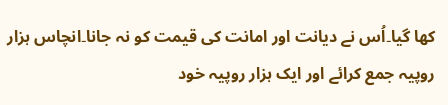کھا گیا۔اُس نے دیانت اور امانت کی قیمت کو نہ جانا۔انچاس ہزار روپیہ جمع کرائے اور ایک ہزار روپیہ خود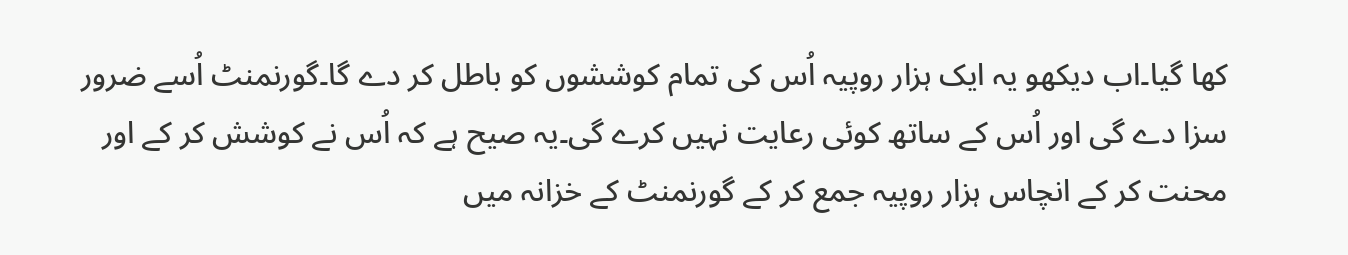کھا گیا۔اب دیکھو یہ ایک ہزار روپیہ اُس کی تمام کوششوں کو باطل کر دے گا۔گورنمنٹ اُسے ضرور سزا دے گی اور اُس کے ساتھ کوئی رعایت نہیں کرے گی۔یہ صیح ہے کہ اُس نے کوشش کر کے اور محنت کر کے انچاس ہزار روپیہ جمع کر کے گورنمنٹ کے خزانہ میں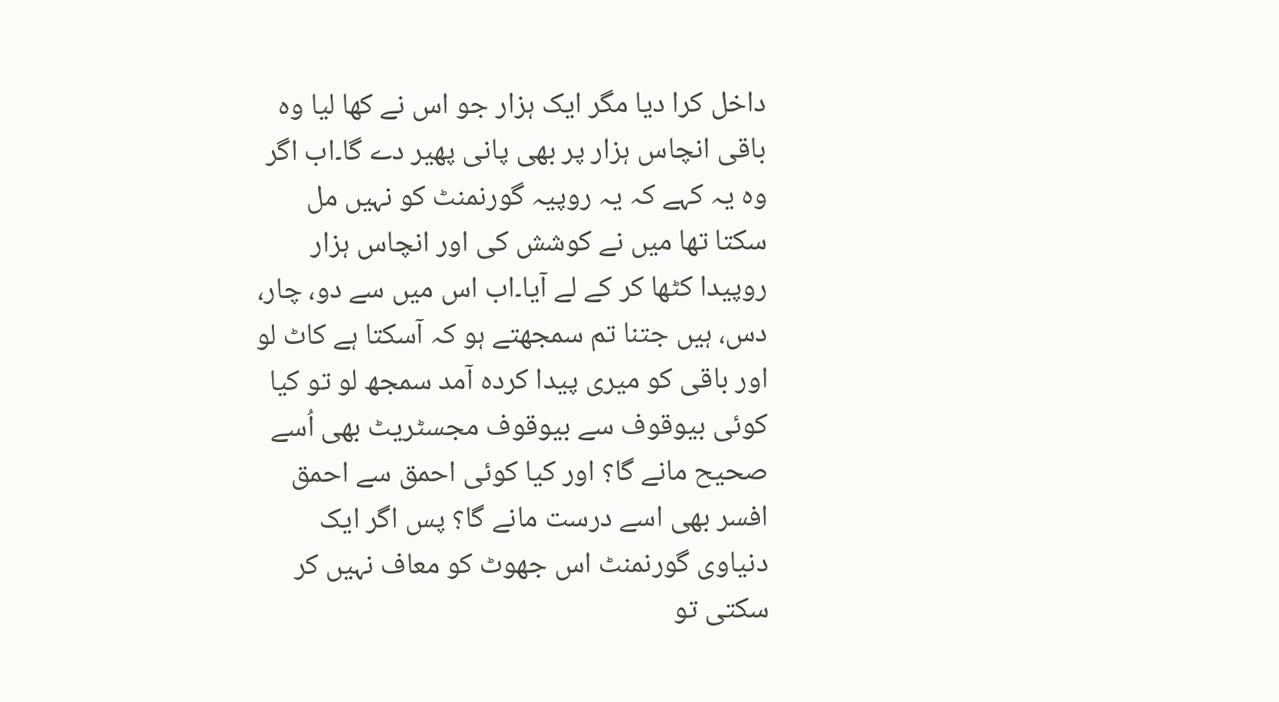داخل کرا دیا مگر ایک ہزار جو اس نے کھا لیا وہ باقی انچاس ہزار پر بھی پانی پھیر دے گا۔اب اگر وہ یہ کہے کہ یہ روپیہ گورنمنٹ کو نہیں مل سکتا تھا میں نے کوشش کی اور انچاس ہزار روپیدا کٹھا کر کے لے آیا۔اب اس میں سے دو، چار، دس، ہیں جتنا تم سمجھتے ہو کہ آسکتا ہے کاٹ لو اور باقی کو میری پیدا کردہ آمد سمجھ لو تو کیا کوئی بیوقوف سے بیوقوف مجسٹریٹ بھی اُسے صحیح مانے گا؟ اور کیا کوئی احمق سے احمق افسر بھی اسے درست مانے گا؟ پس اگر ایک دنیاوی گورنمنٹ اس جھوٹ کو معاف نہیں کر سکتی تو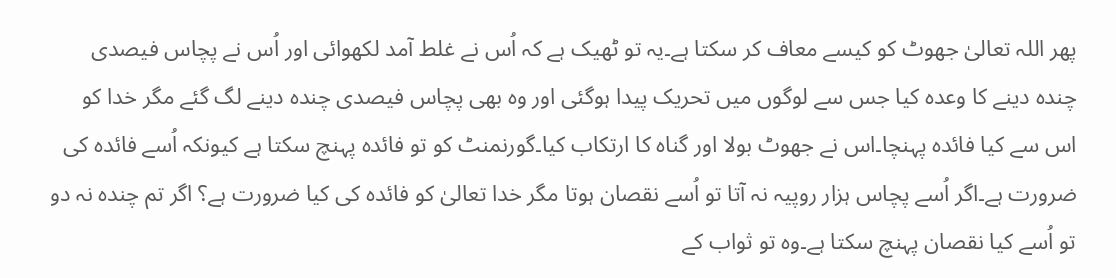پھر اللہ تعالیٰ جھوٹ کو کیسے معاف کر سکتا ہے۔یہ تو ٹھیک ہے کہ اُس نے غلط آمد لکھوائی اور اُس نے پچاس فیصدی چندہ دینے کا وعدہ کیا جس سے لوگوں میں تحریک پیدا ہوگئی اور وہ بھی پچاس فیصدی چندہ دینے لگ گئے مگر خدا کو اس سے کیا فائدہ پہنچا۔اس نے جھوٹ بولا اور گناہ کا ارتکاب کیا۔گورنمنٹ کو تو فائدہ پہنچ سکتا ہے کیونکہ اُسے فائدہ کی ضرورت ہے۔اگر اُسے پچاس ہزار روپیہ نہ آتا تو اُسے نقصان ہوتا مگر خدا تعالیٰ کو فائدہ کی کیا ضرورت ہے؟ اگر تم چندہ نہ دو تو اُسے کیا نقصان پہنچ سکتا ہے۔وہ تو ثواب کے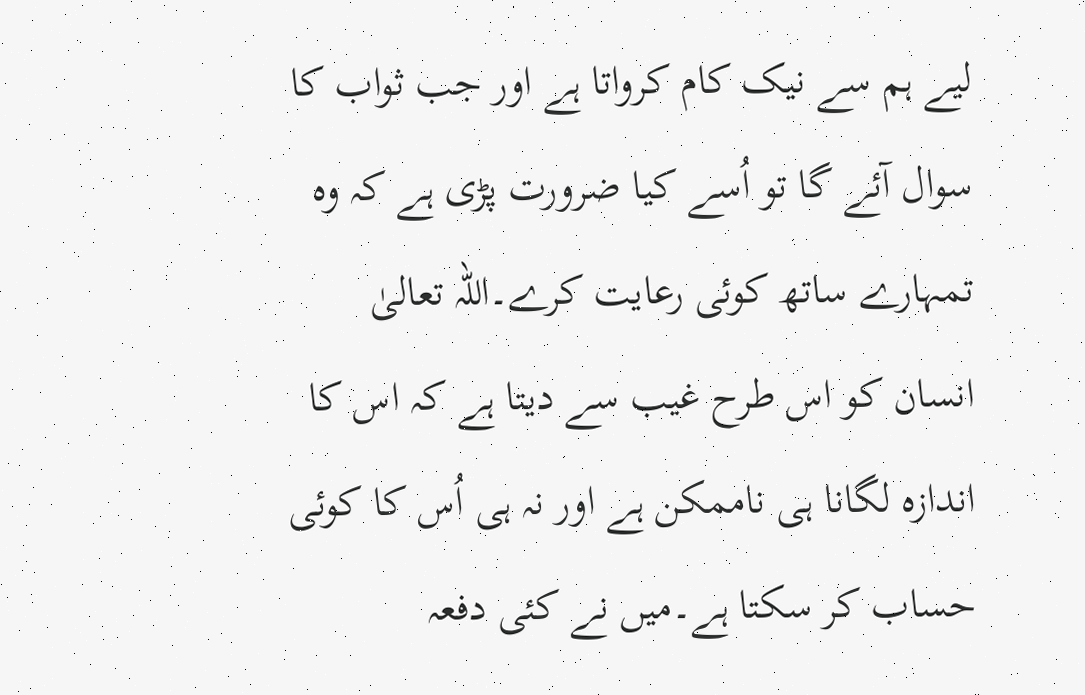لیے ہم سے نیک کام کرواتا ہے اور جب ثواب کا سوال آئے گا تو اُسے کیا ضرورت پڑی ہے کہ وہ تمہارے ساتھ کوئی رعایت کرے۔اللہ تعالیٰ انسان کو اس طرح غیب سے دیتا ہے کہ اس کا اندازہ لگانا ہی ناممکن ہے اور نہ ہی اُس کا کوئی حساب کر سکتا ہے۔میں نے کئی دفعہ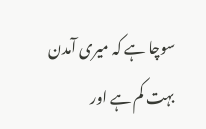سوچا ہے کہ میری آمدن بہت کم ہے اور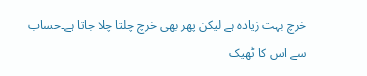خرچ بہت زیادہ ہے لیکن پھر بھی خرچ چلتا چلا جاتا ہے۔حساب سے اس کا ٹھیک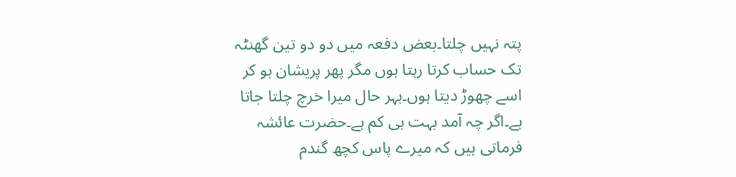پتہ نہیں چلتا۔بعض دفعہ میں دو دو تین گھنٹہ تک حساب کرتا رہتا ہوں مگر پھر پریشان ہو کر اسے چھوڑ دیتا ہوں۔بہر حال میرا خرچ چلتا جاتا ہے۔اگر چہ آمد بہت ہی کم ہے۔حضرت عائشہ فرماتی ہیں کہ میرے پاس کچھ گندم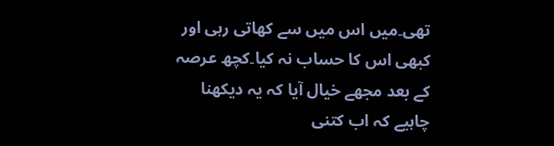تھی۔میں اس میں سے کھاتی رہی اور کبھی اس کا حساب نہ کیا۔کچھ عرصہ کے بعد مجھے خیال آیا کہ یہ دیکھنا چاہیے کہ اب کتنی